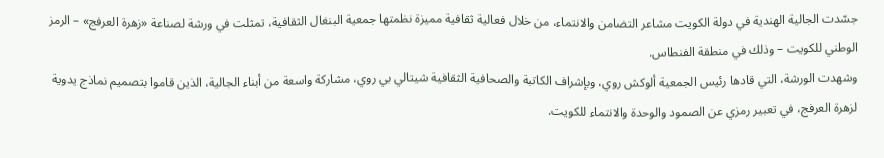جسّدت الجالية الهندية في دولة الكويت مشاعر التضامن والانتماء، من خلال فعالية ثقافية مميزة نظمتها جمعية البنغال الثقافية، تمثلت في ورشة لصناعة «زهرة العرفج» – الرمز الوطني للكويت – وذلك في منطقة الفنطاس.
وشهدت الورشة، التي قادها رئيس الجمعية ألوكش روي، وبإشراف الكاتبة والصحافية الثقافية شيتالي بي روي، مشاركة واسعة من أبناء الجالية، الذين قاموا بتصميم نماذج يدوية لزهرة العرفج، في تعبير رمزي عن الصمود والوحدة والانتماء للكويت.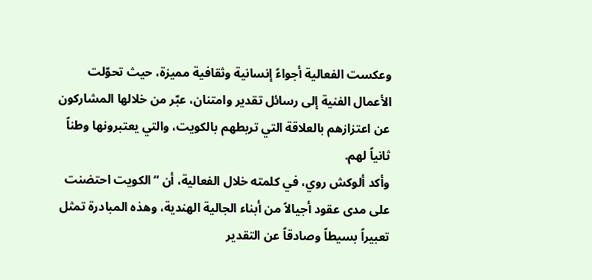وعكست الفعالية أجواءً إنسانية وثقافية مميزة، حيث تحوّلت الأعمال الفنية إلى رسائل تقدير وامتنان، عبّر من خلالها المشاركون عن اعتزازهم بالعلاقة التي تربطهم بالكويت، والتي يعتبرونها وطناً ثانياً لهم.
وأكد ألوكش روي، في كلمته خلال الفعالية، أن “الكويت احتضنت على مدى عقود أجيالاً من أبناء الجالية الهندية، وهذه المبادرة تمثل تعبيراً بسيطاً وصادقاً عن التقدير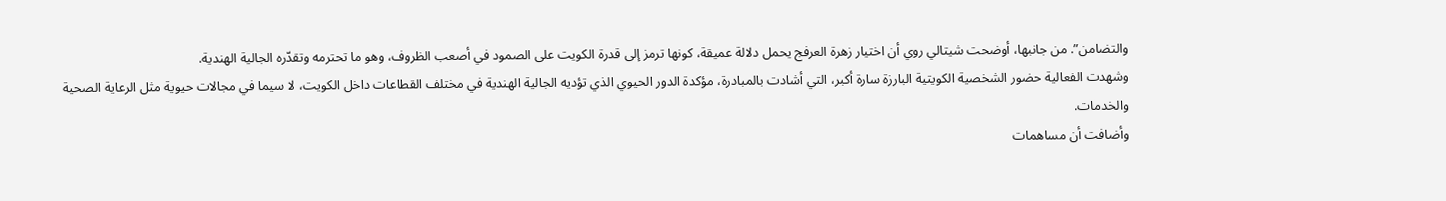والتضامن”. من جانبها، أوضحت شيتالي روي أن اختيار زهرة العرفج يحمل دلالة عميقة، كونها ترمز إلى قدرة الكويت على الصمود في أصعب الظروف، وهو ما تحترمه وتقدّره الجالية الهندية.
وشهدت الفعالية حضور الشخصية الكويتية البارزة سارة أكبر، التي أشادت بالمبادرة، مؤكدة الدور الحيوي الذي تؤديه الجالية الهندية في مختلف القطاعات داخل الكويت، لا سيما في مجالات حيوية مثل الرعاية الصحية والخدمات.
وأضافت أن مساهمات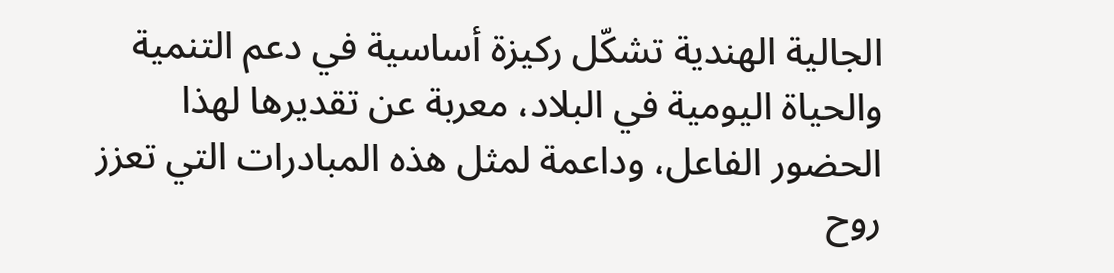الجالية الهندية تشكّل ركيزة أساسية في دعم التنمية والحياة اليومية في البلاد، معربة عن تقديرها لهذا الحضور الفاعل، وداعمة لمثل هذه المبادرات التي تعزز روح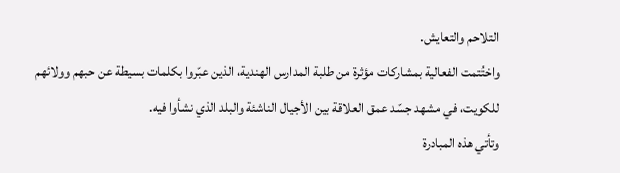التلاحم والتعايش.
واختُتمت الفعالية بمشاركات مؤثرة من طلبة المدارس الهندية، الذين عبّروا بكلمات بسيطة عن حبهم وولائهم للكويت، في مشهد جسّد عمق العلاقة بين الأجيال الناشئة والبلد الذي نشأوا فيه.
وتأتي هذه المبادرة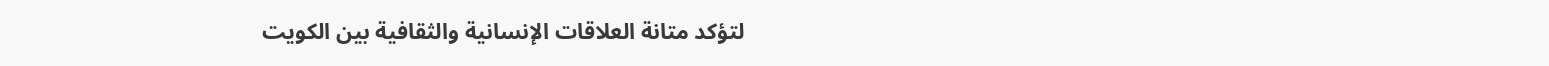لتؤكد متانة العلاقات الإنسانية والثقافية بين الكويت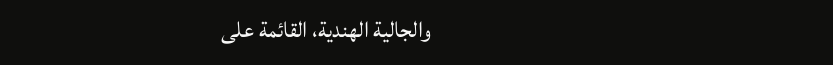والجالية الهندية، القائمة على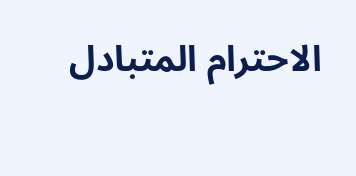الاحترام المتبادل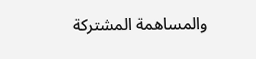والمساهمة المشتركة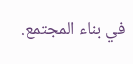في بناء المجتمع.